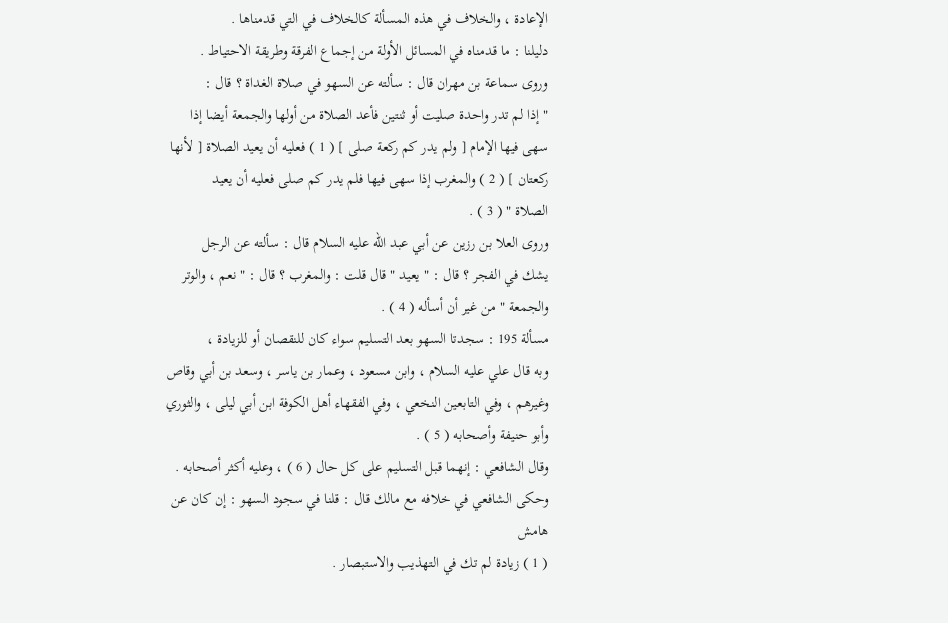الإعادة ، والخلاف في هذه المسألة كالخلاف في التي قدمناها .
دليلنا : ما قدمناه في المسائل الأولة من إجماع الفرقة وطريقة الاحتياط .
وروى سماعة بن مهران قال : سألته عن السهو في صلاة الغداة ؟ قال :
" إذا لم تدر واحدة صليت أو ثنتين فأعد الصلاة من أولها والجمعة أيضا إذا
سهى فيها الإمام [ ولم يدر كم ركعة صلى ] ( 1 ) فعليه أن يعيد الصلاة [ لأنها
ركعتان ] ( 2 ) والمغرب إذا سهى فيها فلم يدر كم صلى فعليه أن يعيد
الصلاة " ( 3 ) .
وروى العلا بن رزين عن أبي عبد الله عليه السلام قال : سألته عن الرجل
يشك في الفجر ؟ قال : " يعيد " قال قلت : والمغرب ؟ قال : " نعم ، والوتر
والجمعة " من غير أن أسأله ( 4 ) .
مسألة 195 : سجدتا السهو بعد التسليم سواء كان للنقصان أو للزيادة ،
وبه قال علي عليه السلام ، وابن مسعود ، وعمار بن ياسر ، وسعد بن أبي وقاص
وغيرهم ، وفي التابعين النخعي ، وفي الفقهاء أهل الكوفة ابن أبي ليلى ، والثوري
وأبو حنيفة وأصحابه ( 5 ) .
وقال الشافعي : إنهما قبل التسليم على كل حال ( 6 ) ، وعليه أكثر أصحابه .
وحكى الشافعي في خلافه مع مالك قال : قلنا في سجود السهو : إن كان عن
هامش
( 1 ) زيادة لم تك في التهذيب والاستبصار .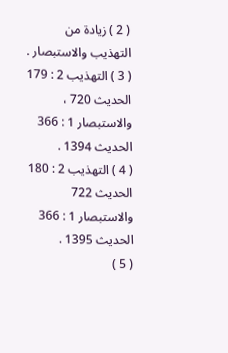( 2 ) زيادة من التهذيب والاستبصار .
( 3 ) التهذيب 2 : 179 الحديث 720 ، والاستبصار 1 : 366 الحديث 1394 .
( 4 ) التهذيب 2 : 180 الحديث 722 والاستبصار 1 : 366 الحديث 1395 .
( 5 )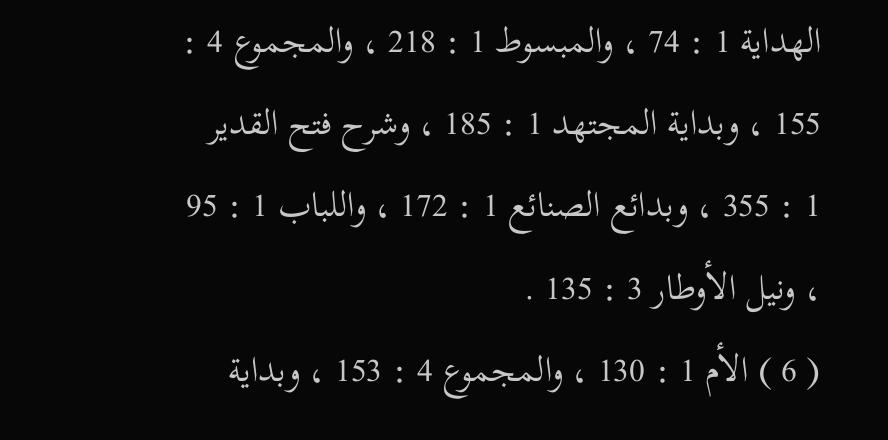الهداية 1 : 74 ، والمبسوط 1 : 218 ، والمجموع 4 : 155 ، وبداية المجتهد 1 : 185 ، وشرح فتح القدير
1 : 355 ، وبدائع الصنائع 1 : 172 ، واللباب 1 : 95 ، ونيل الأوطار 3 : 135 .
( 6 ) الأم 1 : 130 ، والمجموع 4 : 153 ، وبداية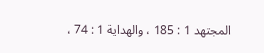المجتهد 1 : 185 ، والهداية 1 : 74 ،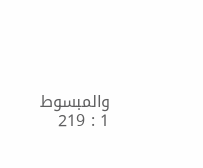والمبسوط 1 : 219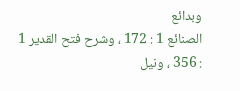وبدائع
الصنائع 1 : 172 ، وشرح فتح القدير 1 : 356 ، ونيل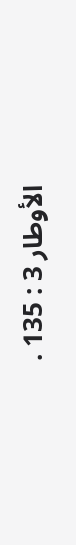الأوطار 3 : 135 .